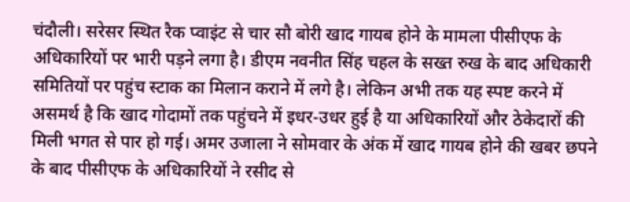चंदौली। सरेसर स्थित रैक प्वाइंट से चार सौ बोरी खाद गायब होने के मामला पीसीएफ के अधिकारियों पर भारी पड़ने लगा है। डीएम नवनीत सिंह चहल के सख्त रुख के बाद अधिकारी समितियों पर पहुंच स्टाक का मिलान कराने में लगे है। लेकिन अभी तक यह स्पष्ट करने में असमर्थ है कि खाद गोदामों तक पहुंचने में इधर-उधर हुई है या अधिकारियों और ठेकेदारों की मिली भगत से पार हो गई। अमर उजाला ने सोमवार के अंक में खाद गायब होने की खबर छपने के बाद पीसीएफ के अधिकारियों ने रसीद से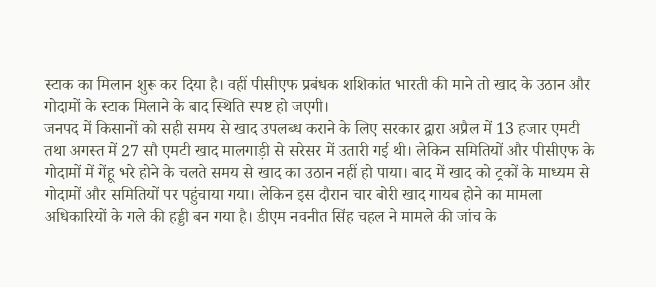स्टाक का मिलान शुरू कर दिया है। वहीं पीसीएफ प्रबंधक शशिकांत भारती की माने तो खाद के उठान और गोदामों के स्टाक मिलाने के बाद स्थिति स्पष्ट हो जएगी।
जनपद में किसानों को सही समय से खाद उपलब्ध कराने के लिए सरकार द्वारा अप्रैल में 13 हजार एमटी तथा अगस्त में 27 सौ एमटी खाद मालगाड़ी से सरेसर में उतारी गई थी। लेकिन समितियों और पीसीएफ के गोदामों में गेंहू भरे होने के चलते समय से खाद का उठान नहीं हो पाया। बाद में खाद को ट्रकों के माध्यम से गोदामों और समितियों पर पहुंचाया गया। लेकिन इस दौरान चार बोरी खाद गायब होने का मामला अधिकारियों के गले की हड्डी बन गया है। डीएम नवनीत सिंह चहल ने मामले की जांच के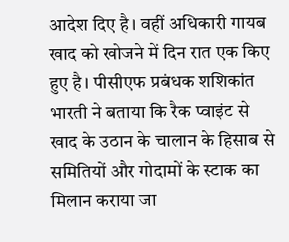आदेश दिए है। वहीं अधिकारी गायब खाद को खोजने में दिन रात एक किए हुए है। पीसीएफ प्रबंधक शशिकांत भारती ने बताया कि रैक प्वाइंट से खाद के उठान के चालान के हिसाब से समितियों और गोदामों के स्टाक का मिलान कराया जा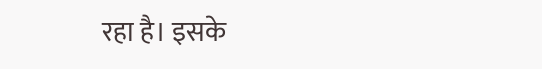रहा है। इसके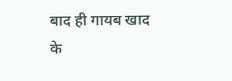बाद ही गायब खाद के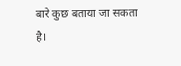बारे कुछ बताया जा सकता है।